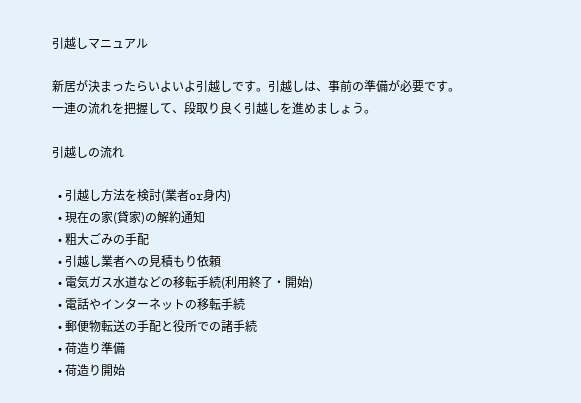引越しマニュアル

新居が決まったらいよいよ引越しです。引越しは、事前の準備が必要です。
一連の流れを把握して、段取り良く引越しを進めましょう。

引越しの流れ

  • 引越し方法を検討(業者or身内)
  • 現在の家(貸家)の解約通知
  • 粗大ごみの手配
  • 引越し業者への見積もり依頼
  • 電気ガス水道などの移転手続(利用終了・開始)
  • 電話やインターネットの移転手続
  • 郵便物転送の手配と役所での諸手続
  • 荷造り準備
  • 荷造り開始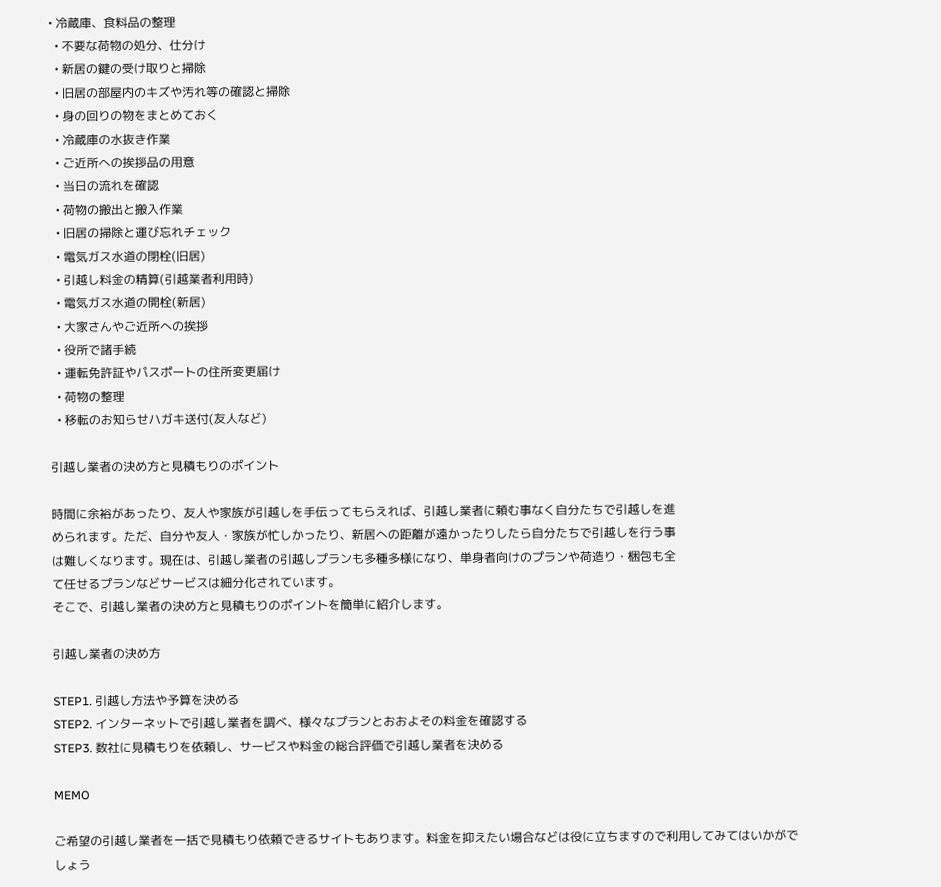• 冷蔵庫、食料品の整理
  • 不要な荷物の処分、仕分け
  • 新居の鍵の受け取りと掃除
  • 旧居の部屋内のキズや汚れ等の確認と掃除
  • 身の回りの物をまとめておく
  • 冷蔵庫の水抜き作業
  • ご近所への挨拶品の用意
  • 当日の流れを確認
  • 荷物の搬出と搬入作業
  • 旧居の掃除と運び忘れチェック
  • 電気ガス水道の閉栓(旧居)
  • 引越し料金の精算(引越業者利用時)
  • 電気ガス水道の開栓(新居)
  • 大家さんやご近所への挨拶
  • 役所で諸手続
  • 運転免許証やパスポートの住所変更届け
  • 荷物の整理
  • 移転のお知らせハガキ送付(友人など)

引越し業者の決め方と見積もりのポイント

時間に余裕があったり、友人や家族が引越しを手伝ってもらえれば、引越し業者に頼む事なく自分たちで引越しを進
められます。ただ、自分や友人・家族が忙しかったり、新居への距離が遠かったりしたら自分たちで引越しを行う事
は難しくなります。現在は、引越し業者の引越しプランも多種多様になり、単身者向けのプランや荷造り・梱包も全
て任せるプランなどサービスは細分化されています。
そこで、引越し業者の決め方と見積もりのポイントを簡単に紹介します。

引越し業者の決め方

STEP1. 引越し方法や予算を決める
STEP2. インターネットで引越し業者を調べ、様々なプランとおおよその料金を確認する
STEP3. 数社に見積もりを依頼し、サービスや料金の総合評価で引越し業者を決める

MEMO

ご希望の引越し業者を一括で見積もり依頼できるサイトもあります。料金を抑えたい場合などは役に立ちますので利用してみてはいかがでしょう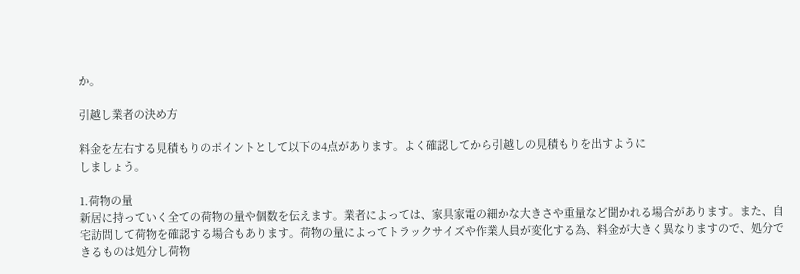か。

引越し業者の決め方

料金を左右する見積もりのポイントとして以下の4点があります。よく確認してから引越しの見積もりを出すように
しましょう。

1.荷物の量
新居に持っていく全ての荷物の量や個数を伝えます。業者によっては、家具家電の細かな大きさや重量など聞かれる場合があります。また、自宅訪問して荷物を確認する場合もあります。荷物の量によってトラックサイズや作業人員が変化する為、料金が大きく異なりますので、処分できるものは処分し荷物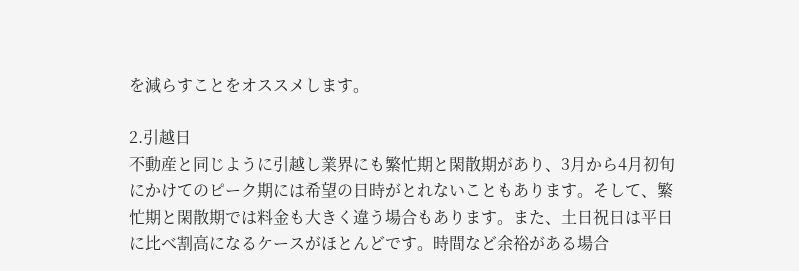を減らすことをオススメします。

2.引越日
不動産と同じように引越し業界にも繁忙期と閑散期があり、3月から4月初旬にかけてのピーク期には希望の日時がとれないこともあります。そして、繁忙期と閑散期では料金も大きく違う場合もあります。また、土日祝日は平日に比べ割高になるケースがほとんどです。時間など余裕がある場合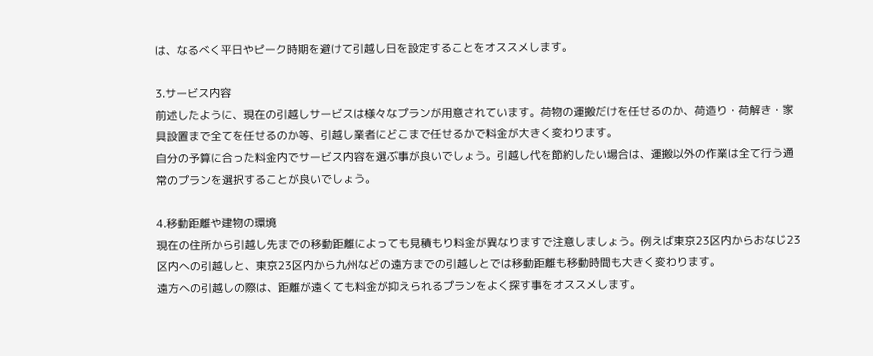は、なるべく平日やピーク時期を避けて引越し日を設定することをオススメします。

3.サービス内容
前述したように、現在の引越しサービスは様々なプランが用意されています。荷物の運搬だけを任せるのか、荷造り・荷解き・家具設置まで全てを任せるのか等、引越し業者にどこまで任せるかで料金が大きく変わります。
自分の予算に合った料金内でサービス内容を選ぶ事が良いでしょう。引越し代を節約したい場合は、運搬以外の作業は全て行う通常のプランを選択することが良いでしょう。

4.移動距離や建物の環境
現在の住所から引越し先までの移動距離によっても見積もり料金が異なりますで注意しましょう。例えば東京23区内からおなじ23区内への引越しと、東京23区内から九州などの遠方までの引越しとでは移動距離も移動時間も大きく変わります。
遠方への引越しの際は、距離が遠くても料金が抑えられるプランをよく探す事をオススメします。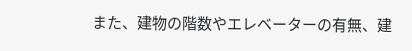また、建物の階数やエレベーターの有無、建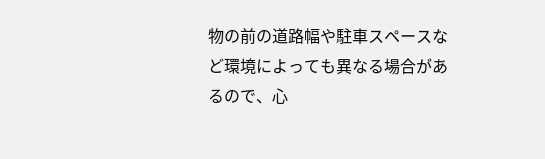物の前の道路幅や駐車スペースなど環境によっても異なる場合があるので、心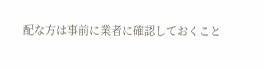配な方は事前に業者に確認しておくこと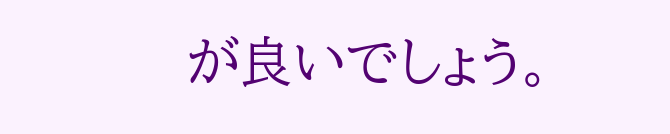が良いでしょう。